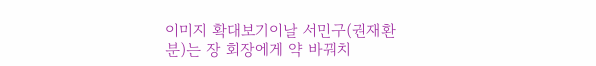이미지 확대보기이날 서민구(권재환 분)는 장 회장에게 약 바꿔치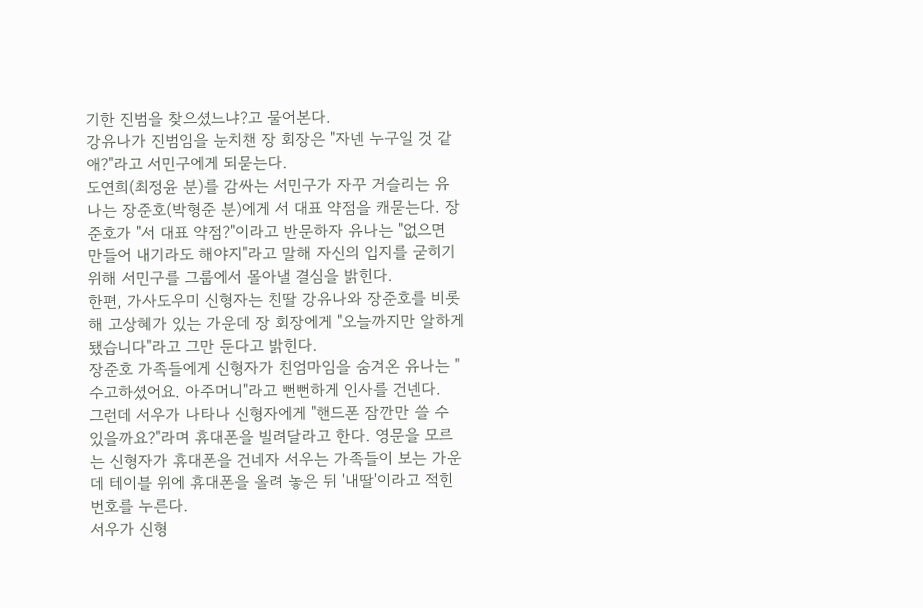기한 진범을 찾으셨느냐?고 물어본다.
강유나가 진범임을 눈치챈 장 회장은 "자넨 누구일 것 같애?"라고 서민구에게 되묻는다.
도연희(최정윤 분)를 감싸는 서민구가 자꾸 거슬리는 유나는 장준호(박형준 분)에게 서 대표 약점을 캐묻는다. 장준호가 "서 대표 약점?"이라고 반문하자 유나는 "없으면 만들어 내기라도 해야지"라고 말해 자신의 입지를 굳히기 위해 서민구를 그룹에서 몰아낼 결심을 밝힌다.
한편, 가사도우미 신형자는 친딸 강유나와 장준호를 비롯해 고상혜가 있는 가운데 장 회장에게 "오늘까지만 알하게 됐습니다"라고 그만 둔다고 밝힌다.
장준호 가족들에게 신형자가 친엄마임을 숨겨온 유나는 "수고하셨어요. 아주머니"라고 뻔뻔하게 인사를 건넨다.
그런데 서우가 나타나 신형자에게 "핸드폰 잠깐만 쓸 수 있을까요?"라며 휴대폰을 빌려달라고 한다. 영문을 모르는 신형자가 휴대폰을 건네자 서우는 가족들이 보는 가운데 테이블 위에 휴대폰을 올려 놓은 뒤 '내딸'이라고 적힌 번호를 누른다.
서우가 신형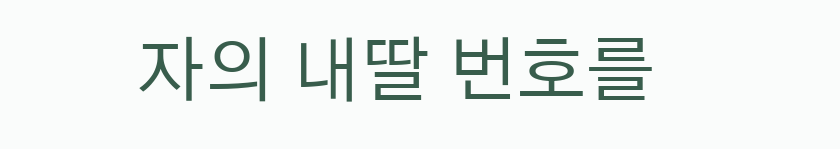자의 내딸 번호를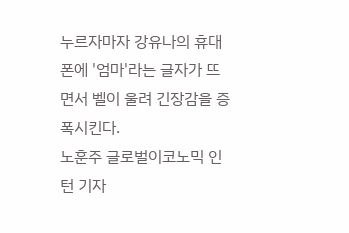누르자마자 강유나의 휴대폰에 '엄마'라는 글자가 뜨면서 벨이 울려 긴장감을 증폭시킨다.
노훈주 글로벌이코노믹 인턴 기자